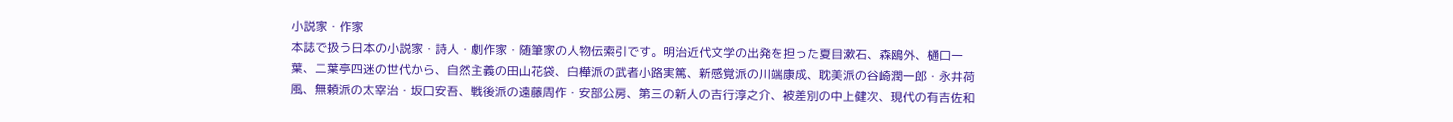小説家・作家
本誌で扱う日本の小説家・詩人・劇作家・随筆家の人物伝索引です。明治近代文学の出発を担った夏目漱石、森鴎外、樋口一葉、二葉亭四迷の世代から、自然主義の田山花袋、白樺派の武者小路実篤、新感覚派の川端康成、耽美派の谷崎潤一郎・永井荷風、無頼派の太宰治・坂口安吾、戦後派の遠藤周作・安部公房、第三の新人の吉行淳之介、被差別の中上健次、現代の有吉佐和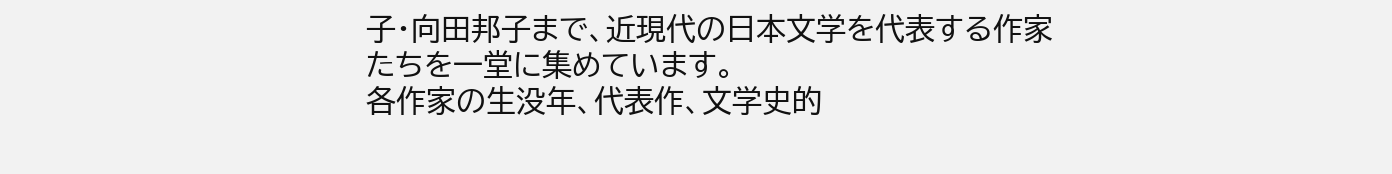子・向田邦子まで、近現代の日本文学を代表する作家たちを一堂に集めています。
各作家の生没年、代表作、文学史的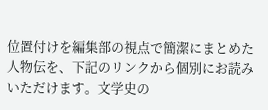位置付けを編集部の視点で簡潔にまとめた人物伝を、下記のリンクから個別にお読みいただけます。文学史の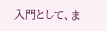入門として、ま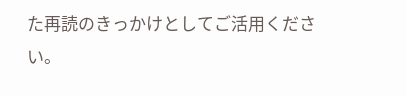た再読のきっかけとしてご活用ください。